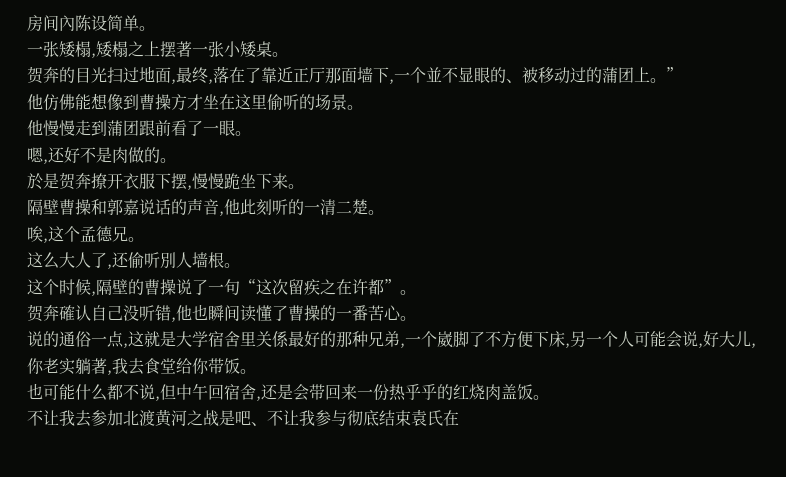房间內陈设简单。
一张矮榻,矮榻之上摆著一张小矮桌。
贺奔的目光扫过地面,最终,落在了靠近正厅那面墙下,一个並不显眼的、被移动过的蒲团上。”
他仿佛能想像到曹操方才坐在这里偷听的场景。
他慢慢走到蒲团跟前看了一眼。
嗯,还好不是肉做的。
於是贺奔撩开衣服下摆,慢慢跪坐下来。
隔壁曹操和郭嘉说话的声音,他此刻听的一清二楚。
唉,这个孟德兄。
这么大人了,还偷听別人墙根。
这个时候,隔壁的曹操说了一句“这次留疾之在许都”。
贺奔確认自己没听错,他也瞬间读懂了曹操的一番苦心。
说的通俗一点,这就是大学宿舍里关係最好的那种兄弟,一个崴脚了不方便下床,另一个人可能会说,好大儿,你老实躺著,我去食堂给你带饭。
也可能什么都不说,但中午回宿舍,还是会带回来一份热乎乎的红烧肉盖饭。
不让我去参加北渡黄河之战是吧、不让我参与彻底结束袁氏在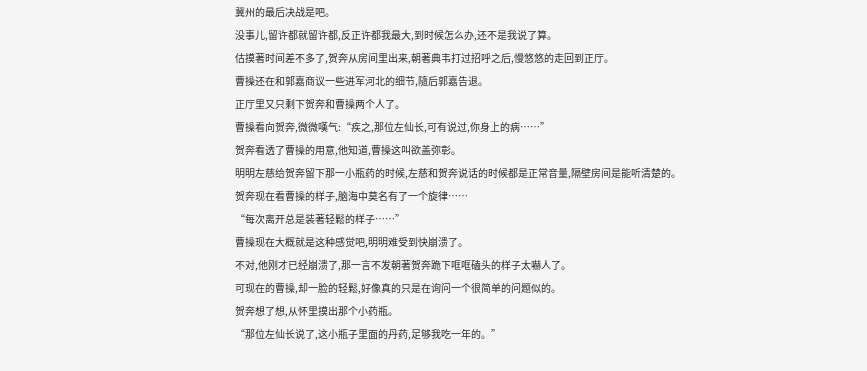冀州的最后决战是吧。
没事儿,留许都就留许都,反正许都我最大,到时候怎么办,还不是我说了算。
估摸著时间差不多了,贺奔从房间里出来,朝著典韦打过招呼之后,慢悠悠的走回到正厅。
曹操还在和郭嘉商议一些进军河北的细节,隨后郭嘉告退。
正厅里又只剩下贺奔和曹操两个人了。
曹操看向贺奔,微微嘆气:“疾之,那位左仙长,可有说过,你身上的病……”
贺奔看透了曹操的用意,他知道,曹操这叫欲盖弥彰。
明明左慈给贺奔留下那一小瓶药的时候,左慈和贺奔说话的时候都是正常音量,隔壁房间是能听清楚的。
贺奔现在看曹操的样子,脑海中莫名有了一个旋律……
“每次离开总是装著轻鬆的样子……”
曹操现在大概就是这种感觉吧,明明难受到快崩溃了。
不对,他刚才已经崩溃了,那一言不发朝著贺奔跪下哐哐磕头的样子太嚇人了。
可现在的曹操,却一脸的轻鬆,好像真的只是在询问一个很简单的问题似的。
贺奔想了想,从怀里摸出那个小药瓶。
“那位左仙长说了,这小瓶子里面的丹药,足够我吃一年的。”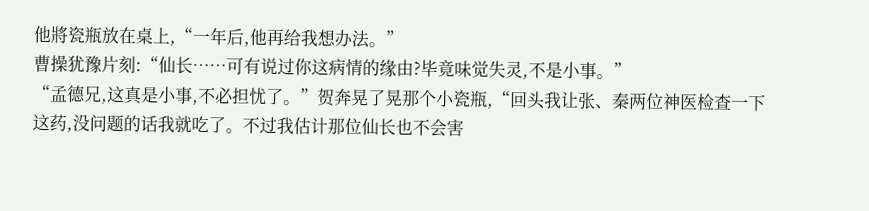他將瓷瓶放在桌上,“一年后,他再给我想办法。”
曹操犹豫片刻:“仙长……可有说过你这病情的缘由?毕竟味觉失灵,不是小事。”
“孟德兄,这真是小事,不必担忧了。”贺奔晃了晃那个小瓷瓶,“回头我让张、秦两位神医检查一下这药,没问题的话我就吃了。不过我估计那位仙长也不会害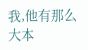我,他有那么大本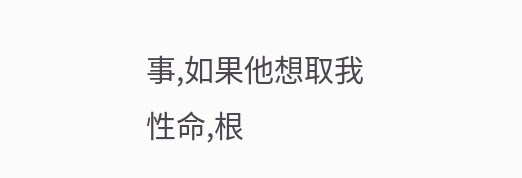事,如果他想取我性命,根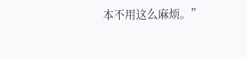本不用这么麻烦。”